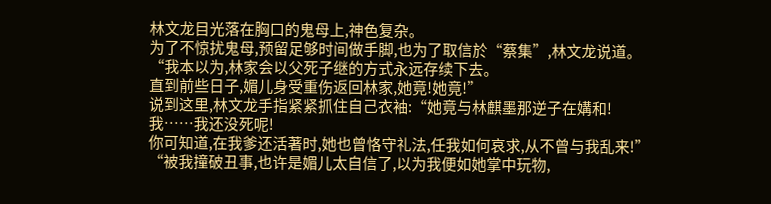林文龙目光落在胸口的鬼母上,神色复杂。
为了不惊扰鬼母,预留足够时间做手脚,也为了取信於“蔡集”,林文龙说道。
“我本以为,林家会以父死子继的方式永远存续下去。
直到前些日子,媚儿身受重伤返回林家,她竟!她竟!”
说到这里,林文龙手指紧紧抓住自己衣袖:“她竟与林麒墨那逆子在媾和!
我……我还没死呢!
你可知道,在我爹还活著时,她也曾恪守礼法,任我如何哀求,从不曾与我乱来!”
“被我撞破丑事,也许是媚儿太自信了,以为我便如她掌中玩物,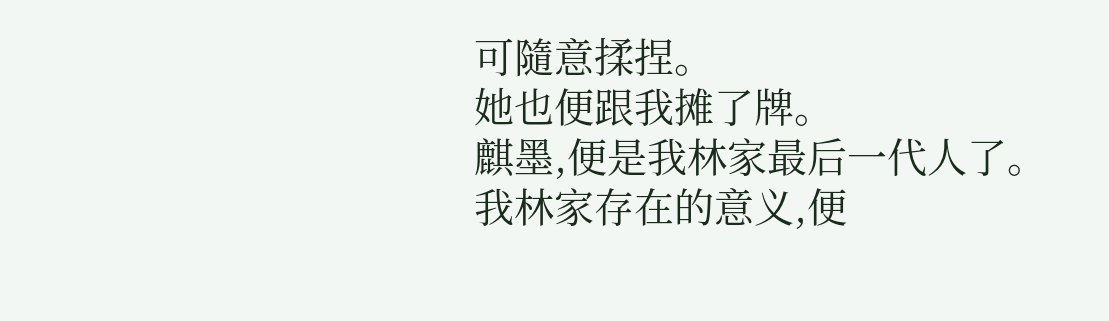可隨意揉捏。
她也便跟我摊了牌。
麒墨,便是我林家最后一代人了。
我林家存在的意义,便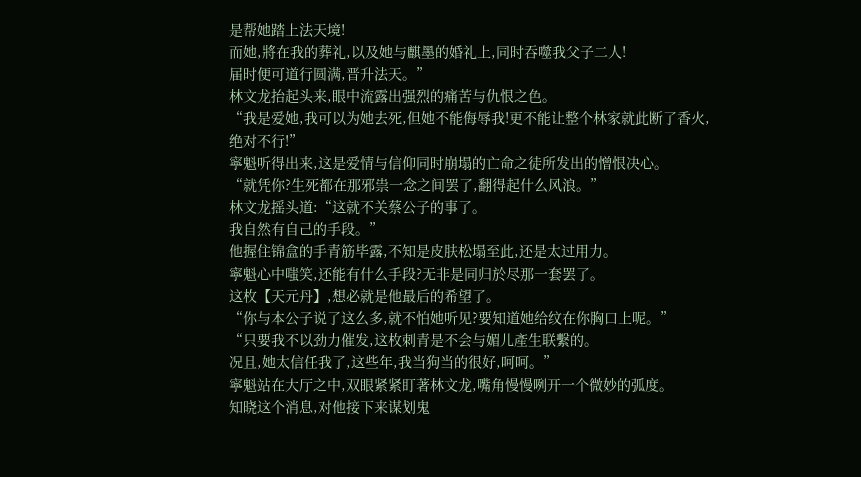是帮她踏上法天境!
而她,將在我的葬礼,以及她与麒墨的婚礼上,同时吞噬我父子二人!
届时便可道行圆满,晋升法天。”
林文龙抬起头来,眼中流露出强烈的痛苦与仇恨之色。
“我是爱她,我可以为她去死,但她不能侮辱我!更不能让整个林家就此断了香火,绝对不行!”
寧魁听得出来,这是爱情与信仰同时崩塌的亡命之徒所发出的憎恨决心。
“就凭你?生死都在那邪祟一念之间罢了,翻得起什么风浪。”
林文龙摇头道:“这就不关蔡公子的事了。
我自然有自己的手段。”
他握住锦盒的手青筋毕露,不知是皮肤松塌至此,还是太过用力。
寧魁心中嗤笑,还能有什么手段?无非是同归於尽那一套罢了。
这枚【天元丹】,想必就是他最后的希望了。
“你与本公子说了这么多,就不怕她听见?要知道她给纹在你胸口上呢。”
“只要我不以劲力催发,这枚刺青是不会与媚儿產生联繫的。
况且,她太信任我了,这些年,我当狗当的很好,呵呵。”
寧魁站在大厅之中,双眼紧紧盯著林文龙,嘴角慢慢咧开一个微妙的弧度。
知晓这个消息,对他接下来谋划鬼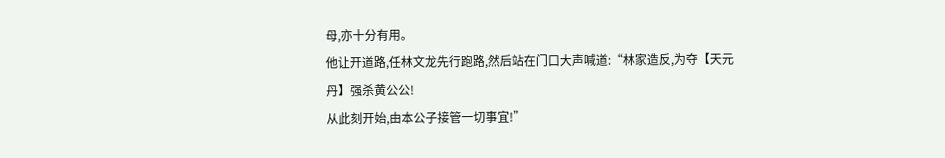母,亦十分有用。
他让开道路,任林文龙先行跑路,然后站在门口大声喊道:“林家造反,为夺【天元丹】强杀黄公公!
从此刻开始,由本公子接管一切事宜!”